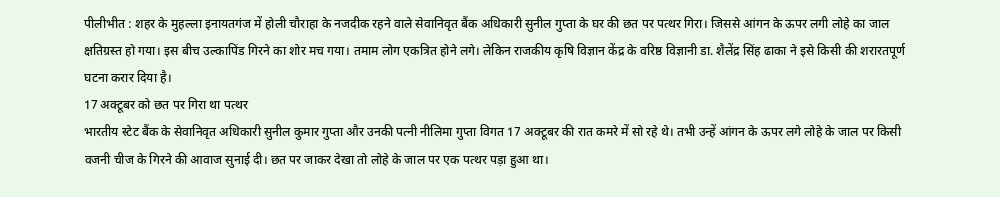पीलीभीत : शहर के मुहल्ला इनायतगंज में होली चौराहा के नजदीक रहने वाले सेवानिवृत बैंक अधिकारी सुनील गुप्ता के घर की छत पर पत्थर गिरा। जिससे आंगन के ऊपर लगी लोहे का जाल क्षतिग्रस्त हो गया। इस बीच उल्कापिंड गिरने का शोर मच गया। तमाम लोग एकत्रित होने लगे। लेकिन राजकीय कृषि विज्ञान केंद्र के वरिष्ठ विज्ञानी डा. शैलेंद्र सिंह ढाका ने इसे किसी की शरारतपूर्ण घटना करार दिया है।
17 अक्टूबर को छत पर गिरा था पत्थर
भारतीय स्टेट बैंक के सेवानिवृत अधिकारी सुनील कुमार गुप्ता और उनकी पत्नी नीलिमा गुप्ता विगत 17 अक्टूबर की रात कमरे में सो रहे थे। तभी उन्हें आंगन के ऊपर लगे लोहे के जाल पर किसी वजनी चीज के गिरने की आवाज सुनाई दी। छत पर जाकर देखा तो लोहे के जाल पर एक पत्थर पड़ा हुआ था।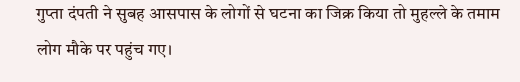गुप्ता दंपती ने सुबह आसपास के लोगों से घटना का जिक्र किया तो मुहल्ले के तमाम लोग मौके पर पहुंच गए।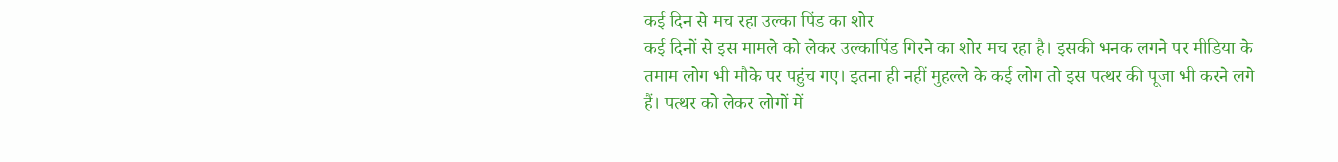कई दिन से मच रहा उल्का पिंड का शोर
कई दिनों से इस मामले को लेकर उल्कापिंड गिरने का शोर मच रहा है। इसकी भनक लगने पर मीडिया के तमाम लोग भी मौके पर पहुंच गए। इतना ही नहीं मुहल्ले के कई लोग तो इस पत्थर की पूजा भी करने लगे हैं। पत्थर को लेकर लोगों में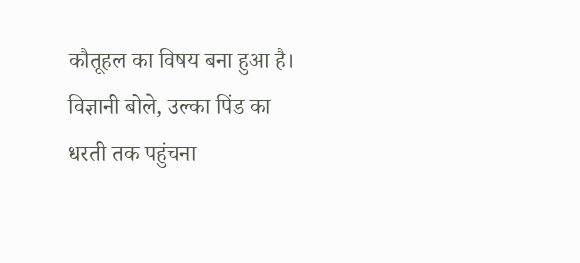कौतूहल का विषय बना हुआ है।
विज्ञानी बोले, उल्का पिंड का धरती तक पहुंचना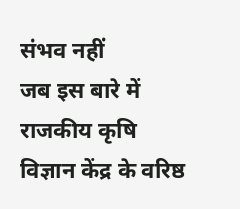संभव नहीं
जब इस बारे में राजकीय कृषि विज्ञान केंद्र के वरिष्ठ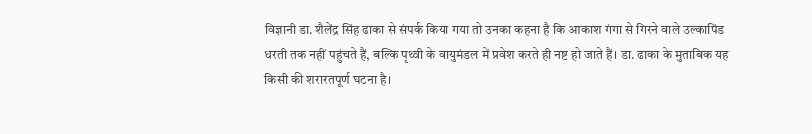विज्ञानी डा. शैलेंद्र सिंह ढाका से संपर्क किया गया तो उनका कहना है कि आकाश गंगा से गिरने वाले उल्कापिंड धरती तक नहीं पहुंचते हैं, बल्कि पृथ्वी के वायुमंडल में प्रवेश करते ही नष्ट हो जाते हैं। डा. ढाका के मुताबिक यह किसी की शरारतपूर्ण घटना है।